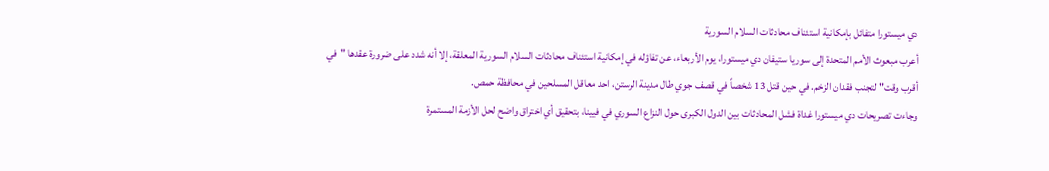دي ميستورا متفائل بإمكانية استئناف محادثات السلام السورية
أعرب مبعوث الأمم المتحدة إلى سوريا ستيفان دي ميستورا، يوم الأربعاء، عن تفاؤله في إمكانية استئناف محادثات السلام السورية المعلقة، إلا أنه شدد على ضرورة عقدها "في أقرب وقت" لتجنب فقدان الزخم. في حين قتل 13 شخصاً في قصف جوي طال مدينة الرستن، احد معاقل المسلحين في محافظة حمص.
وجاءت تصريحات دي ميستورا غداة فشل المحادثات بين الدول الكبرى حول النزاع السوري في فيينا، بتحقيق أي اختراق واضح لحل الأزمة المستمرة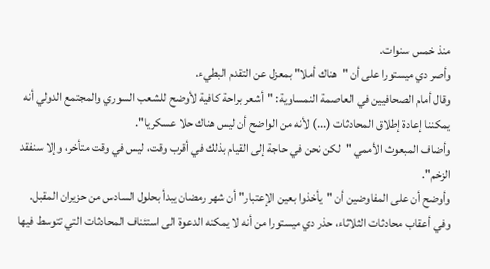منذ خمس سنوات.
وأصر دي ميستورا على أن "هناك أملا" بمعزل عن التقدم البطيء.
وقال أمام الصحافيين في العاصمة النمساوية: "أشعر براحة كافية لأوضح للشعب السوري والمجتمع الدولي أنه يمكننا إعادة إطلاق المحادثات (...) لأنه من الواضح أن ليس هناك حلا عسكريا".
وأضاف المبعوث الأممي "لكن نحن في حاجة إلى القيام بذلك في أقرب وقت، ليس في وقت متأخر، وإلا سنفقد الزخم".
وأوضح أن على المفاوضين أن "يأخذوا بعين الإعتبار" أن شهر رمضان يبدأ بحلول السادس من حزيران المقبل.
وفي أعقاب محادثات الثلاثاء، حذر دي ميستورا من أنه لا يمكنه الدعوة الى استئناف المحادثات التي تتوسط فيها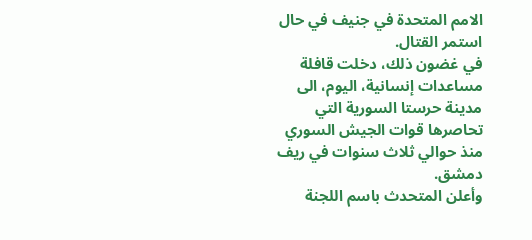الامم المتحدة في جنيف في حال استمر القتال.
في غضون ذلك، دخلت قافلة مساعدات إنسانية، اليوم، الى مدينة حرستا السورية التي تحاصرها قوات الجيش السوري منذ حوالي ثلاث سنوات في ريف دمشق.
وأعلن المتحدث باسم اللجنة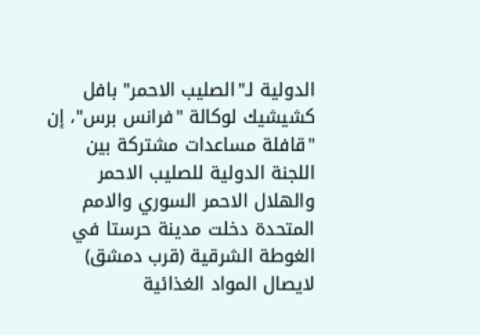الدولية لـ"الصليب الاحمر" بافل كشيشيك لوكالة "فرانس برس"، إن "قافلة مساعدات مشتركة بين اللجنة الدولية للصليب الاحمر والهلال الاحمر السوري والامم المتحدة دخلت مدينة حرستا في الغوطة الشرقية (قرب دمشق) لايصال المواد الغذائية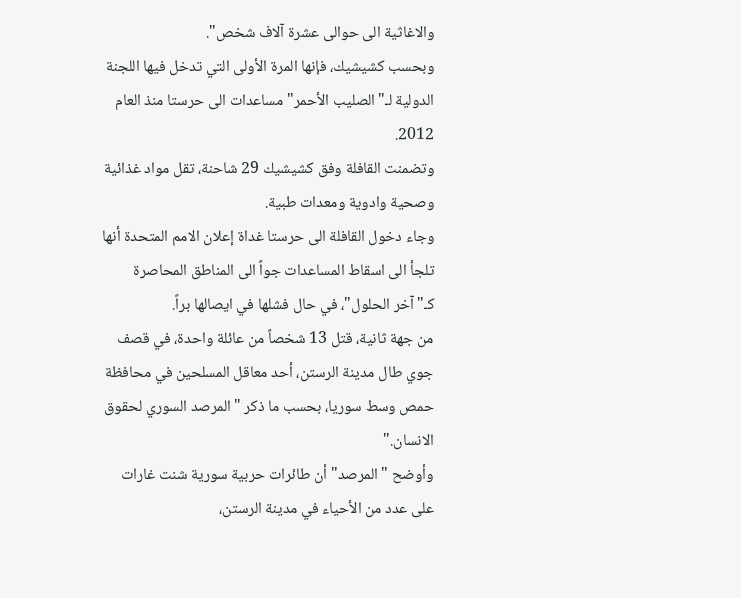والاغاثية الى حوالى عشرة آلاف شخص".
وبحسب كشيشيك، فإنها المرة الأولى التي تدخل فيها اللجنة الدولية لـ"الصليب الأحمر" مساعدات الى حرستا منذ العام 2012.
وتضمنت القافلة وفق كشيشيك 29 شاحنة، تقل مواد غذائية وصحية وادوية ومعدات طبية.
وجاء دخول القافلة الى حرستا غداة إعلان الامم المتحدة أنها تلجأ الى اسقاط المساعدات جواً الى المناطق المحاصرة كـ"آخر الحلول"، في حال فشلها في ايصالها براً.
من جهة ثانية، قتل 13 شخصاً من عائلة واحدة، في قصف جوي طال مدينة الرستن، أحد معاقل المسلحين في محافظة حمص وسط سوريا، بحسب ما ذكر "المرصد السوري لحقوق الانسان."
وأوضح "المرصد" أن طائرات حربية سورية شنت غارات على عدد من الأحياء في مدينة الرستن،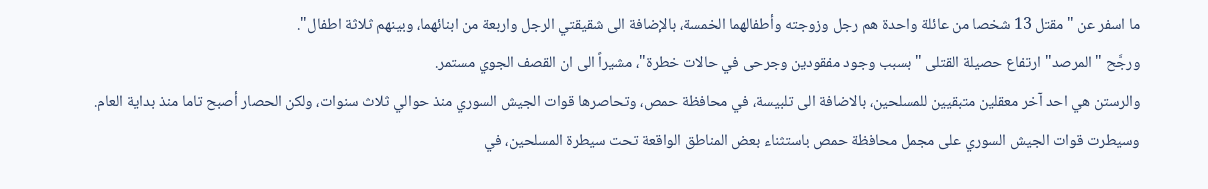ما اسفر عن "مقتل 13 شخصا من عائلة واحدة هم رجل وزوجته وأطفالهما الخمسة، بالإضافة الى شقيقتي الرجل واربعة من ابنائهما، وبينهم ثلاثة اطفال".
ورجَّح "المرصد" ارتفاع حصيلة القتلى "بسبب وجود مفقودين وجرحى في حالات خطرة"، مشيراً الى ان القصف الجوي مستمر.
والرستن هي احد آخر معقلين متبقيين للمسلحين، بالاضافة الى تلبيسة، في محافظة حمص، وتحاصرها قوات الجيش السوري منذ حوالي ثلاث سنوات، ولكن الحصار أصبح تاما منذ بداية العام.
وسيطرت قوات الجيش السوري على مجمل محافظة حمص باستثناء بعض المناطق الواقعة تحت سيطرة المسلحين، في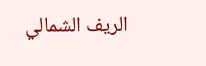الريف الشمالي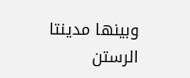وبينها مدينتا الرستن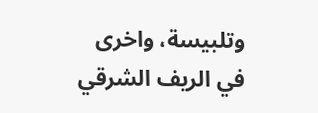وتلبيسة، واخرى في الريف الشرقي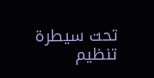تحت سيطرة تنظيم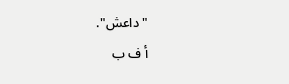"داعش".
أ ف ب